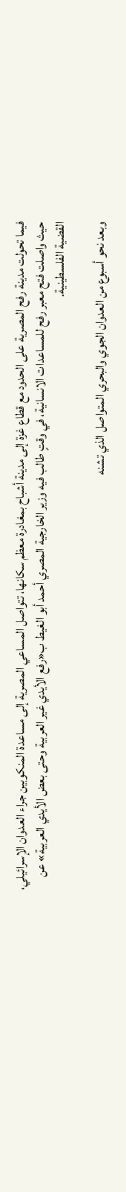فيما تحولت مدينة رفح المصرية على الحدود مع قطاع غزة إلى مدينة أشباح بمغادرة معظم سكانها، تتواصل المساعي المصرية إلى مساعدة المنكوبين جراء العدوان الإسرائيلي، حيث واصلت فتح معبر رفح للمساعدات الانسانية، في وقتٍ طالب فيه وزير الخارجية المصري أحمد أبو الغيط ب«رفع الأيدي غير العربية وحتى بعض الأيدي العربية» عن القضية الفلسطينية.

وبعد نحو أسبوع من العدوان الجوي والبحري المتواصل الذي تشنه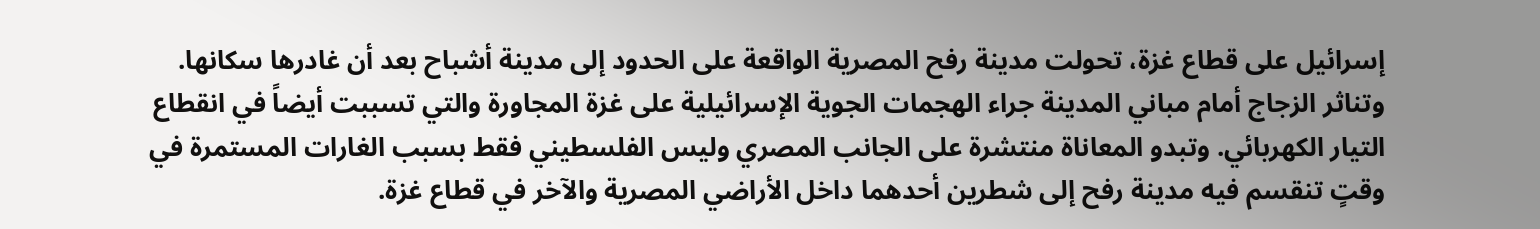إسرائيل على قطاع غزة، تحولت مدينة رفح المصرية الواقعة على الحدود إلى مدينة أشباح بعد أن غادرها سكانها. وتناثر الزجاج أمام مباني المدينة جراء الهجمات الجوية الإسرائيلية على غزة المجاورة والتي تسببت أيضاً في انقطاع التيار الكهربائي. وتبدو المعاناة منتشرة على الجانب المصري وليس الفلسطيني فقط بسبب الغارات المستمرة في وقتٍ تنقسم فيه مدينة رفح إلى شطرين أحدهما داخل الأراضي المصرية والآخر في قطاع غزة.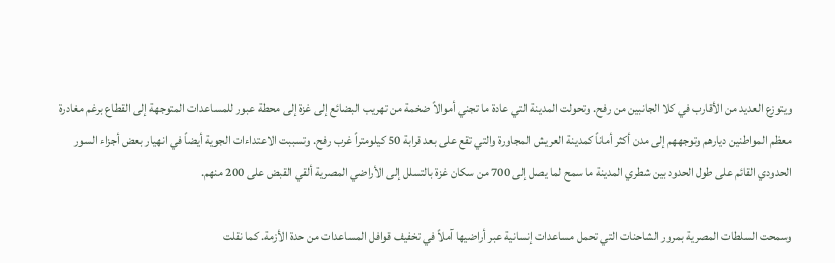ويتوزع العديد من الأقارب في كلا الجانبين من رفح. وتحولت المدينة التي عادة ما تجني أموالاً ضخمة من تهريب البضائع إلى غزة إلى محطة عبور للمساعدات المتوجهة إلى القطاع برغم مغادرة معظم المواطنين ديارهم وتوجههم إلى مدن أكثر أماناً كمدينة العريش المجاورة والتي تقع على بعد قرابة 50 كيلومتراً غرب رفح. وتسببت الاعتداءات الجوية أيضاً في انهيار بعض أجزاء السور الحدودي القائم على طول الحدود بين شطري المدينة ما سمح لما يصل إلى 700 من سكان غزة بالتسلل إلى الأراضي المصرية ألقي القبض على 200 منهم.

وسمحت السلطات المصرية بمرور الشاحنات التي تحمل مساعدات إنسانية عبر أراضيها آملاً في تخفيف قوافل المساعدات من حدة الأزمة. كما نقلت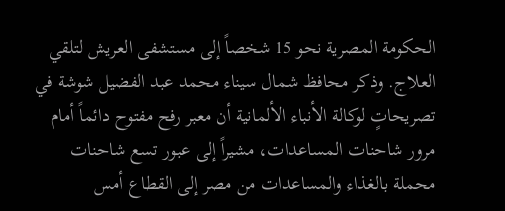الحكومة المصرية نحو 15 شخصاً إلى مستشفى العريش لتلقي العلاج. وذكر محافظ شمال سيناء محمد عبد الفضيل شوشة في تصريحاتٍ لوكالة الأنباء الألمانية أن معبر رفح مفتوح دائماً أمام مرور شاحنات المساعدات، مشيراً إلى عبور تسع شاحنات محملة بالغذاء والمساعدات من مصر إلى القطاع أمس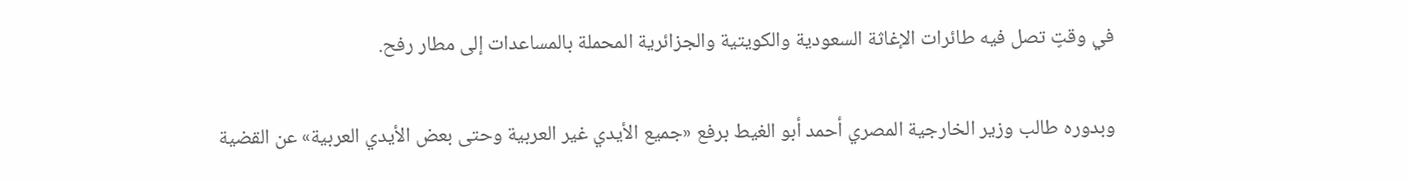في وقتٍ تصل فيه طائرات الإغاثة السعودية والكويتية والجزائرية المحملة بالمساعدات إلى مطار رفح.

وبدوره طالب وزير الخارجية المصري أحمد أبو الغيط برفع «جميع الأيدي غير العربية وحتى بعض الأيدي العربية» عن القضية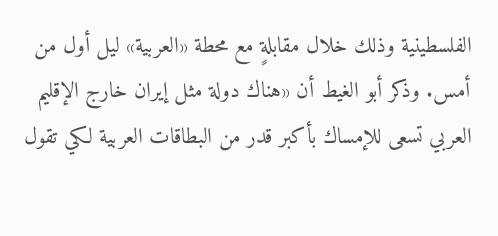الفلسطينية وذلك خلال مقابلةٍ مع محطة «العربية» ليل أول من أمس. وذكر أبو الغيط أن «هناك دولة مثل إيران خارج الإقليم العربي تسعى للإمساك بأكبر قدر من البطاقات العربية لكي تقول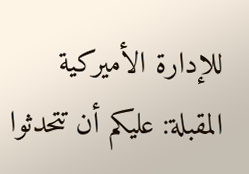للإدارة الأميركية المقبلة: عليكم أن تتحدثوا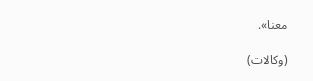معنا».

(وكالات)